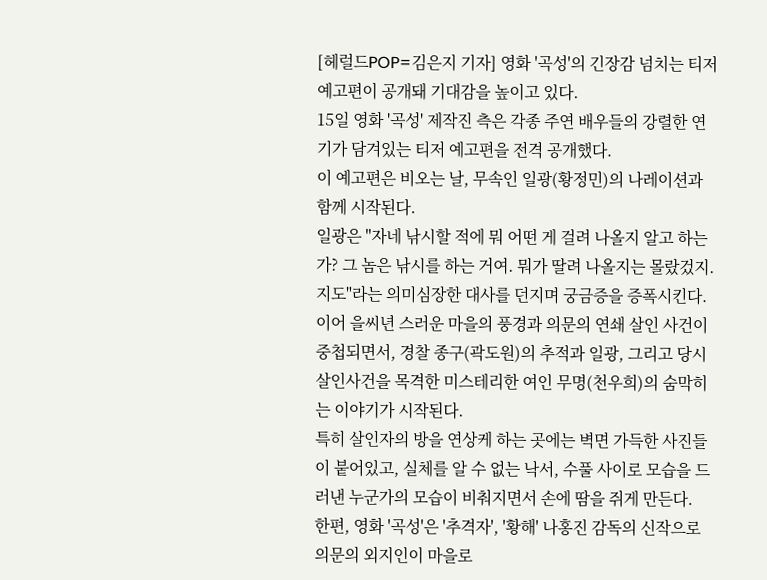[헤럴드POP=김은지 기자] 영화 '곡성'의 긴장감 넘치는 티저예고편이 공개돼 기대감을 높이고 있다.
15일 영화 '곡성' 제작진 측은 각종 주연 배우들의 강렬한 연기가 담겨있는 티저 예고편을 전격 공개했다.
이 예고편은 비오는 날, 무속인 일광(황정민)의 나레이션과 함께 시작된다.
일광은 "자네 낚시할 적에 뭐 어떤 게 걸려 나올지 알고 하는가? 그 놈은 낚시를 하는 거여. 뭐가 딸려 나올지는 몰랐겄지. 지도"라는 의미심장한 대사를 던지며 궁금증을 증폭시킨다.
이어 을씨년 스러운 마을의 풍경과 의문의 연쇄 살인 사건이 중첩되면서, 경찰 종구(곽도원)의 추적과 일광, 그리고 당시 살인사건을 목격한 미스테리한 여인 무명(천우희)의 숨막히는 이야기가 시작된다.
특히 살인자의 방을 연상케 하는 곳에는 벽면 가득한 사진들이 붙어있고, 실체를 알 수 없는 낙서, 수풀 사이로 모습을 드러낸 누군가의 모습이 비춰지면서 손에 땀을 쥐게 만든다.
한편, 영화 '곡성'은 '추격자', '황해' 나홍진 감독의 신작으로 의문의 외지인이 마을로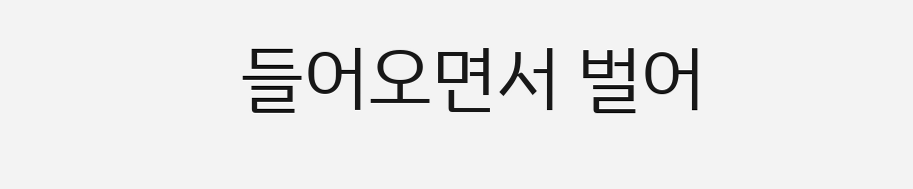들어오면서 벌어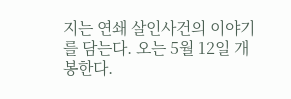지는 연쇄 살인사건의 이야기를 담는다. 오는 5월 12일 개봉한다.